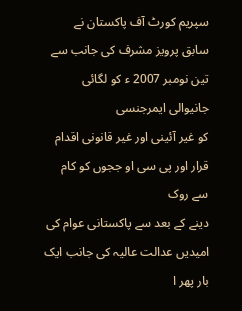سپریم کورٹ آف پاکستان نے
سابق پرویز مشرف کی جانب سے تین نومبر 2007 ء کو لگائی جانیوالی ایمرجنسی
کو غیر آئینی اور غیر قانونی اقدام قرار اور پی سی او ججوں کو کام سے روک
دینے کے بعد سے پاکستانی عوام کی امیدیں عدالت عالیہ کی جانب ایک بار پھر ا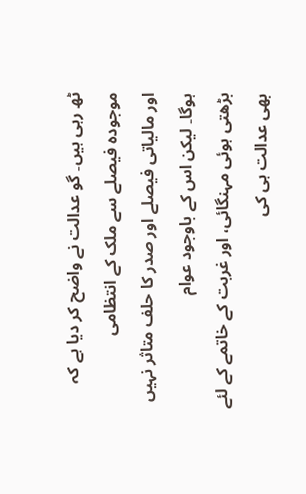ٹھ رہی ہیں۔ گو عدالت نے واضح کر دیا ہے کہ موجودہ فیصلے سے ملک کے انتظامی
اور مالیاتی فیصلے اور صدر کا حلف متاثر نہیں ہوگا۔ لیکن اس کے باوجود عوام
بڑھتی ہوئی مہنگائی، اور غربت کے خاتمے کے لئے بھی عدالت ہی کی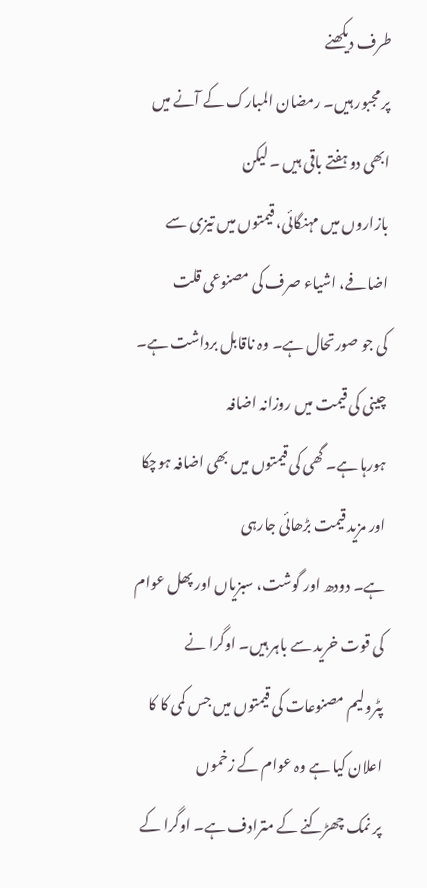طرف دیکھنے
پر مجبور ہیں۔ رمضان المبارک کے آنے میں ابھی دو ہفتے باقی ہیں ۔ لیکن
بازاروں میں مہنگائی، قیمتوں میں تیزی سے اضافے، اشیاء صرف کی مصنوعی قلت
کی جو صورتحال ہے۔ وہ ناقابل برداشت ہے۔ چینی کی قیمت میں روزانہ اضافہ
ہورہا ہے۔ گھی کی قیمتوں میں بھی اضافہ ہوچکا اور مزید قیمت بڑھائی جارہی
ہے۔ دودھ اور گوشت، سبزیاں اور پھل عوام کی قوت خرید سے باہر ہیں۔ اوگرا نے
پٹرولیم مصنوعات کی قیمتوں میں جس کمی کا کا اعلان کیا ہے وہ عوام کے زخموں
پر نمک چھڑکنے کے مترادف ہے۔ اوگرا کے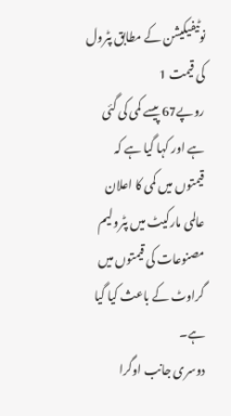نوٹیفیکیشن کے مطابق پٹرول کی قیمت 1
روپے67 پیسے کمی کی گئی ہے اور کہا گیا ہے کہ قیمتوں میں کمی کا اعلان
عالمی مارکیٹ میں پٹرولیم مصنوعات کی قیمتوں میں گراوٹ کے باعث کیا گیا ہے۔
دوسری جانب اوگرا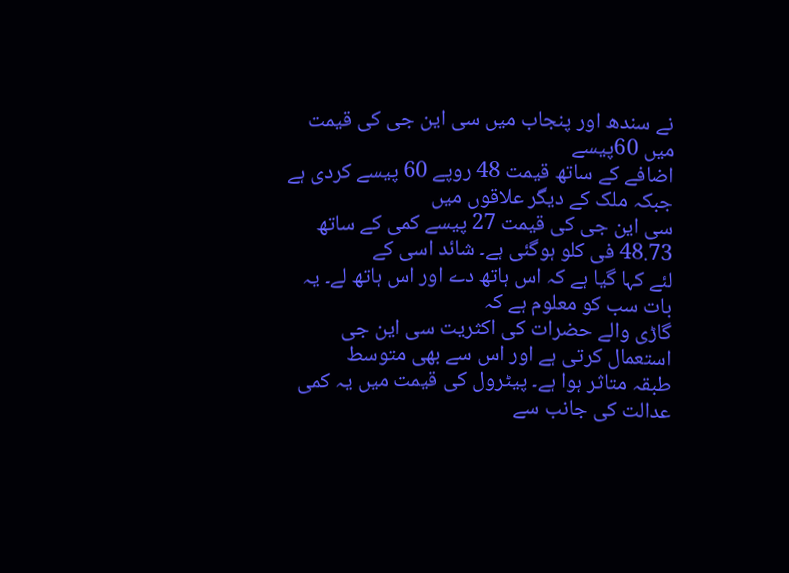نے سندھ اور پنجاب میں سی این جی کی قیمت میں 60پیسے
اضافے کے ساتھ قیمت 48 روپے 60 پیسے کردی ہے جبکہ ملک کے دیگر علاقوں میں
سی این جی کی قیمت 27 پیسے کمی کے ساتھ 48.73 فی کلو ہوگئی ہے۔ شائد اسی کے
لئے کہا گیا ہے کہ اس ہاتھ دے اور اس ہاتھ لے۔ یہ بات سب کو معلوم ہے کہ
گاڑی والے حضرات کی اکثریت سی این جی استعمال کرتی ہے اور اس سے بھی متوسط
طبقہ متاثر ہوا ہے۔ پیٹرول کی قیمت میں یہ کمی عدالت کی جانب سے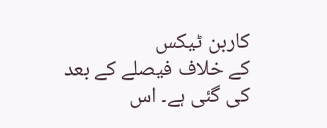کاربن ٹیکس
کے خلاف فیصلے کے بعد کی گئی ہے۔ اس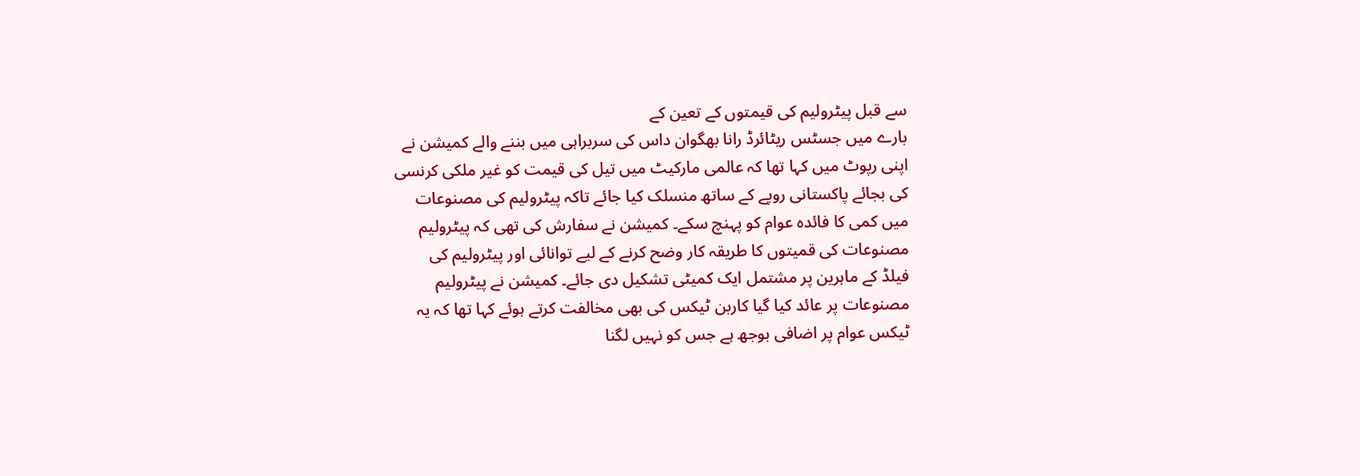سے قبل پیٹرولیم کی قیمتوں کے تعین کے
بارے میں جسٹس ریٹائرڈ رانا بھگوان داس کی سربراہی میں بننے والے کمیشن نے
اپنی رپوٹ میں کہا تھا کہ عالمی مارکیٹ میں تیل کی قیمت کو غیر ملکی کرنسی
کی بجائے پاکستانی روپے کے ساتھ منسلک کیا جائے تاکہ پیٹرولیم کی مصنوعات
میں کمی کا فائدہ عوام کو پہنچ سکے۔ کمیشن نے سفارش کی تھی کہ پیٹرولیم
مصنوعات کی قمیتوں کا طریقہ کار وضح کرنے کے لیے توانائی اور پیٹرولیم کی
فیلڈ کے ماہرین پر مشتمل ایک کمیٹی تشکیل دی جائے۔ کمیشن نے پیٹرولیم
مصنوعات پر عائد کیا گیا کاربن ٹیکس کی بھی مخالفت کرتے ہوئے کہا تھا کہ یہ
ٹیکس عوام پر اضافی بوجھ ہے جس کو نہیں لگنا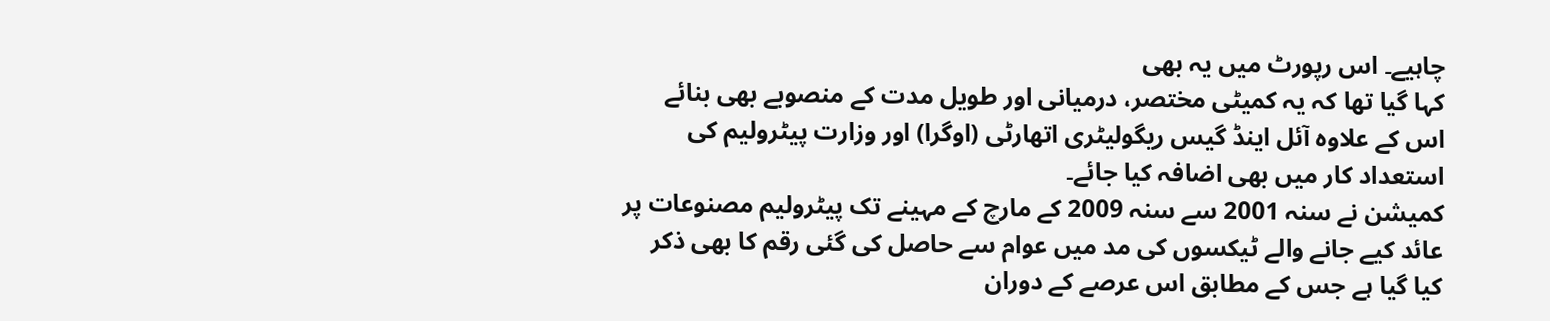چاہیے۔ اس رپورٹ میں یہ بھی
کہا گیا تھا کہ یہ کمیٹی مختصر، درمیانی اور طویل مدت کے منصوبے بھی بنائے
اس کے علاوہ آئل اینڈ گیس ریگولیٹری اتھارٹی (اوگرا) اور وزارت پیٹرولیم کی
استعداد کار میں بھی اضافہ کیا جائے۔
کمیشن نے سنہ 2001 سے سنہ 2009 کے مارچ کے مہینے تک پیٹرولیم مصنوعات پر
عائد کیے جانے والے ٹیکسوں کی مد میں عوام سے حاصل کی گئی رقم کا بھی ذکر
کیا گیا ہے جس کے مطابق اس عرصے کے دوران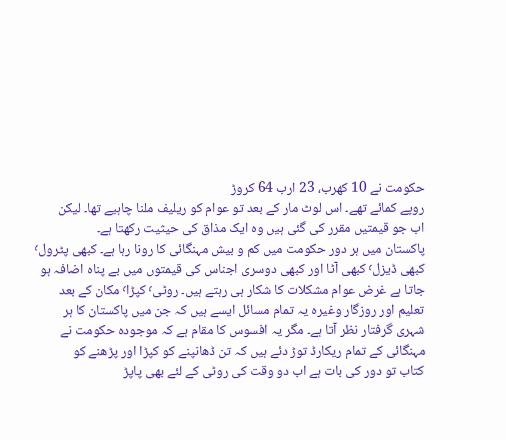حکومت نے 10 کھرب، 23 ارب 64 کروڑ
روپے کمائے تھے۔ اس لوٹ مار کے بعد تو عوام کو ریلیف ملنا چاہیے تھا۔ لیکن
اب جو قیمتیں مقرر کی گئی ہیں وہ ایک مذاق کی حیثیت رکھتا ہے۔
پاکستان میں ہر دور حکومت میں کم و بیش مہنگائی کا رونا رہا ہے۔ کبھی پٹرول٬
کبھی ڈیزل٬ کبھی آٹا اور کبھی دوسری اجناس کی قیمتوں میں بے پناہ اضافہ ہو
جاتا ہے غرض عوام مشکلات کا شکار ہی رہتے ہیں۔ روٹی٬ کپڑا٬ مکان کے بعد
تعلیم اور روزگار وغیرہ یہ تمام مسائل ایسے ہیں کہ جن میں پاکستان کا ہر
شہری گرفتار نظر آتا ہے۔ مگر یہ افسوس کا مقام ہے کہ موجودہ حکومت نے
مہنگائی کے تمام ریکارڈ توڑ دئے ہیں کہ تن ڈھانپنے کو کپڑا اور پڑھنے کو
کتاب تو دور کی بات ہے اب دو وقت کی روٹی کے لئے بھی پاپڑ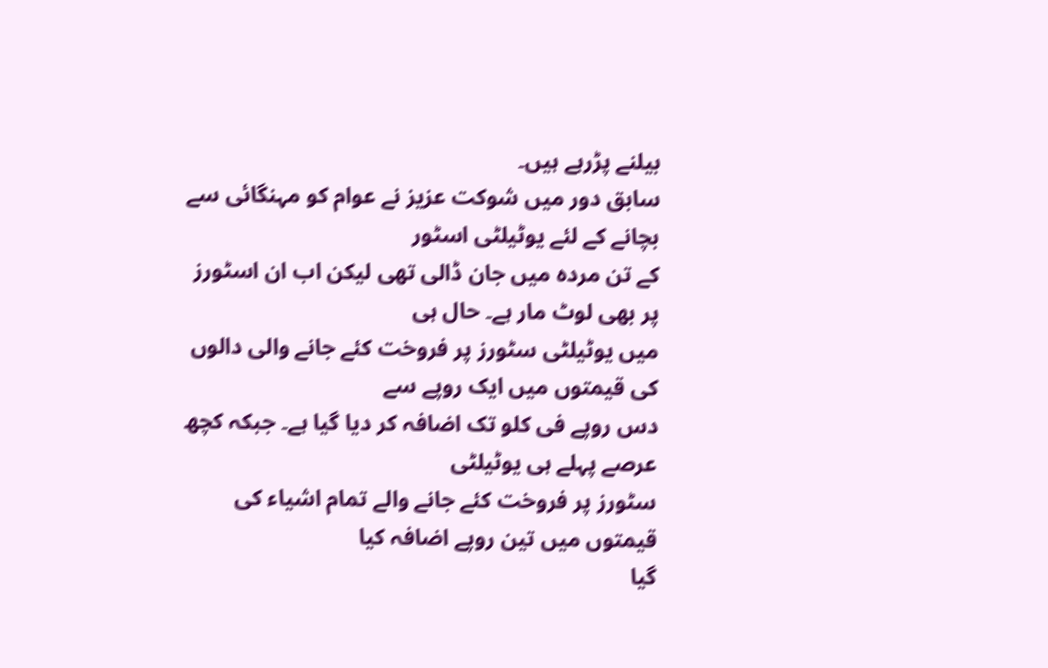بیلنے پڑرہے ہیں۔
سابق دور میں شوکت عزیز نے عوام کو مہنگائی سے بچانے کے لئے یوٹیلٹی اسٹور
کے تن مردہ میں جان ڈالی تھی لیکن اب ان اسٹورز پر بھی لوٹ مار ہے۔ حال ہی
میں یوٹیلٹی سٹورز پر فروخت کئے جانے والی دالوں کی قیمتوں میں ایک روپے سے
دس روپے فی کلو تک اضافہ کر دیا گیا ہے۔ جبکہ کچھ عرصے پہلے ہی یوٹیلٹی
سٹورز پر فروخت کئے جانے والے تمام اشیاء کی قیمتوں میں تین روپے اضافہ کیا
گیا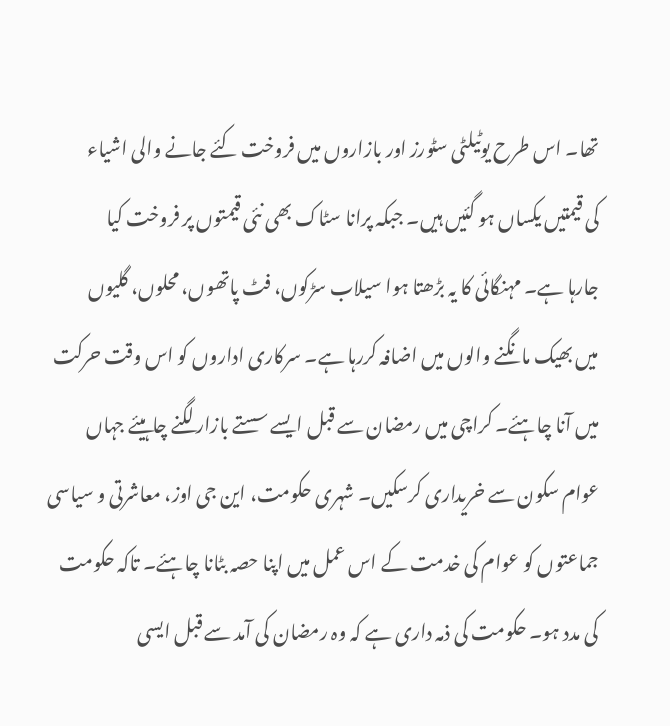تھا۔ اس طرح یوٹیلٹی سٹورز اور بازاروں میں فروخت کئے جانے والی اشیاء
کی قیمتیں یکساں ہو گئیں ہیں۔ جبکہ پرانا سٹاک بھی نئی قیمتوں پر فروخت کیا
جارہا ہے۔ مہنگائی کا یہ بڑھتا ہوا سیلاب سڑکوں، فٹ پاتھوں، محلوں، گلیوں
میں بھیک مانگنے والوں میں اضافہ کررہا ہے۔ سرکاری اداروں کو اس وقت حرکت
میں آنا چاہئے۔ کراچی میں رمضان سے قبل ایسے سستے بازار لگنے چاہیئے جہاں
عوام سکون سے خریداری کرسکیں۔ شہری حکومت، این جی اوز، معاشرتی و سیاسی
جماعتوں کو عوام کی خدمت کے اس عمل میں اپنا حصہ بٹانا چاہئے۔ تاکہ حکومت
کی مدد ہو۔ حکومت کی ذمہ داری ہے کہ وہ رمضان کی آمد سے قبل ایسی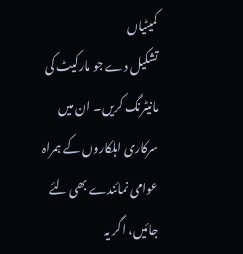کمیٹیاں
تشکیل دے جو مارکیٹ کی مانیٹرنگ کریں۔ ان میں سرکاری اہلکاروں کے ہمراہ
عوامی نمائندے بھی لئے جائیں، اگر یہ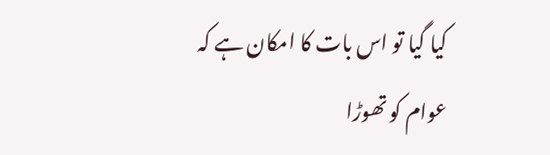کیا گیا تو اس بات کا امکان ہے کہ
عوام کو تھوڑا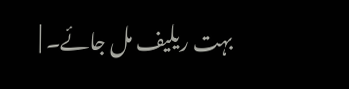بہت ریلیف مل جائے۔ |